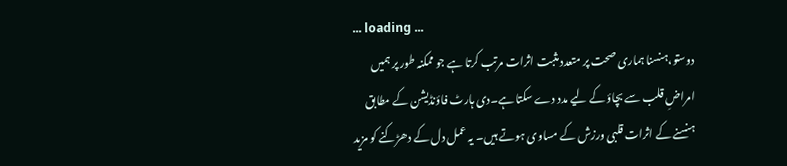... loading ...
دوستو،ہنسنا ہماری صحت پر متعدد مثبت اثرات مرتب کرتا ہے جو ممکنہ طور پر ہمیں امراضِ قلب سے بچاؤ کے لیے مدد دے سکتا ہے۔دی ہارٹ فاؤنڈیشن کے مطابق ہنسنے کے اثرات قلبی ورزش کے مساوی ہوتے ہیں۔ یہ عمل دل کے دھڑکنے کو مزید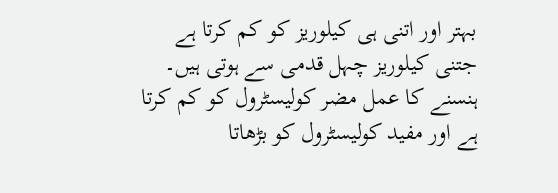بہتر اور اتنی ہی کیلوریز کو کم کرتا ہے جتنی کیلوریز چہل قدمی سے ہوتی ہیں۔ ہنسنے کا عمل مضر کولیسٹرول کو کم کرتا ہے اور مفید کولیسٹرول کو بڑھاتا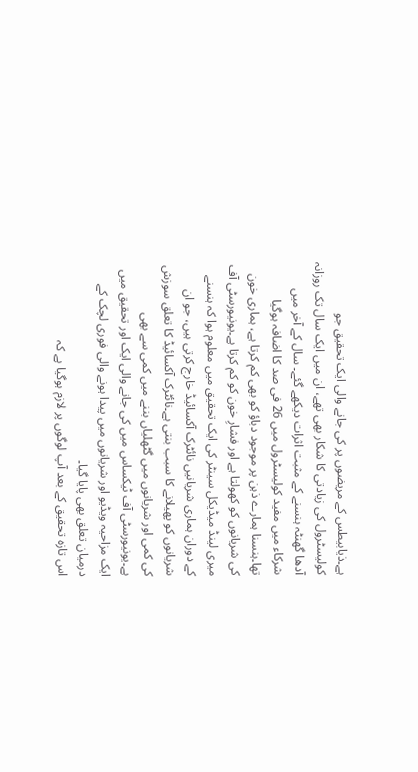ہے۔ذیابیطس کے مریضوں پر کی جانے والی ایک تحقیق جو کولیسٹرول کی زیادتی کا شکار بھی تھے، ان میں ایک سال تک روزانہ آدھا گھنٹہ ہنسنے کے مثبت اثرات دیکھے گئے۔ سال کے آخر میں شرکاء میں مفید کولیسٹرول میں 26 فی صد کا اضافہ ہوگیا تھا۔ہنسنا ہمارے ذہن پر موجود دباؤ کو بھی کم کرتا ہے، ہماری خون کی شریانوں کو کھولتا ہے اور فشارِ خون کو کم کرتا ہے۔یونیورسٹی آف میری لینڈ میڈیکل سینٹر کی ایک تحقیق میں معلوم ہوا کہ ہنسنے کے دوران ہماری شریانیں نائٹرک آکسائیڈ خارج کرتی ہیں، جو ان شریانوں کو پھیلانے کا سبب بنتی ہے۔نائٹرک آکسائیڈ کا تعلق سوزش کی کمی اور شریانوں میں گٹھلیاں بننے میں کمی سے بھی ہے۔یونیورسٹی آف ٹیکساس میں کی جانے والی ایک اور تحقیق میں ایک مزاحیہ ویڈیو اور شریانوں میں پیدا ہونے والی فوری لچک کے درمیان تعلق بھی پایا گیا۔
اس تازہ تحقیق کے بعد آپ لوگوں پر لازم ہوگیا ہے کہ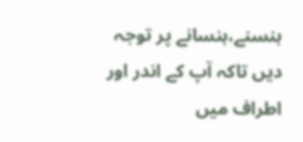ہنسنے،ہنسانے پر توجہ دیں تاکہ آپ کے اندر اور اطراف میں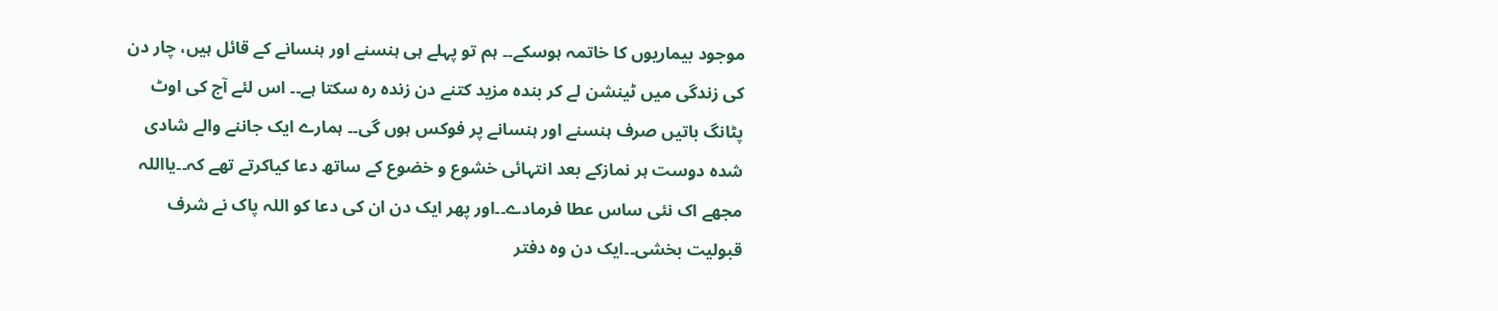موجود بیماریوں کا خاتمہ ہوسکے۔۔ ہم تو پہلے ہی ہنسنے اور ہنسانے کے قائل ہیں، چار دن کی زندگی میں ٹینشن لے کر بندہ مزید کتنے دن زندہ رہ سکتا ہے۔۔ اس لئے آج کی اوٹ پٹانگ باتیں صرف ہنسنے اور ہنسانے پر فوکس ہوں گی۔۔ ہمارے ایک جاننے والے شادی شدہ دوست ہر نمازکے بعد انتہائی خشوع و خضوع کے ساتھ دعا کیاکرتے تھے کہ۔۔یااللہ مجھے اک نئی ساس عطا فرمادے۔۔اور پھر ایک دن ان کی دعا کو اللہ پاک نے شرف قبولیت بخشی۔۔ایک دن وہ دفتر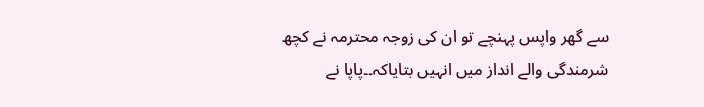سے گھر واپس پہنچے تو ان کی زوجہ محترمہ نے کچھ شرمندگی والے انداز میں انہیں بتایاکہ۔۔پاپا نے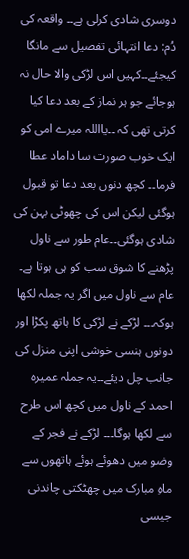دوسری شادی کرلی ہے۔۔ واقعہ کی دُم: دعا انتہائی تفصیل سے مانگا کیجئے۔۔کہیں اس لڑکی والا حال نہ ہوجائے جو ہر نماز کے بعد دعا کیا کرتی تھی کہ ۔۔یااللہ میرے امی کو ایک خوب صورت سا داماد عطا فرما۔۔ کچھ دنوں بعد دعا تو قبول ہوگئی لیکن اس کی چھوٹی بہن کی شادی ہوگئی۔۔عام طور سے ناول پڑھنے کا شوق سب کو ہی ہوتا ہے۔ عام سے ناول میں اگر یہ جملہ لکھا ہوکہ۔۔۔ لڑکے نے لڑکی کا ہاتھ پکڑا اور دونوں ہنسی خوشی اپنی منزل کی جانب چل دیئے۔۔یہ جملہ عمیرہ احمد کے ناول میں کچھ اس طرح سے لکھا ہوگا۔۔۔ لڑکے نے فجر کے وضو میں دھوئے ہوئے ہاتھوں سے ماہِ مبارک میں چھٹکتی چاندنی جیسی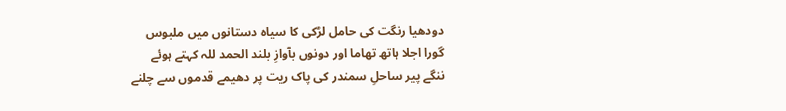دودھیا رنگت کی حامل لڑکی کا سیاہ دستانوں میں ملبوس گورا اجلا ہاتھ تھاما اور دونوں بآوازِ بلند الحمد للہ کہتے ہوئے ننگے پیر ساحلِ سمندر کی پاک ریت پر دھیمے قدموں سے چلنے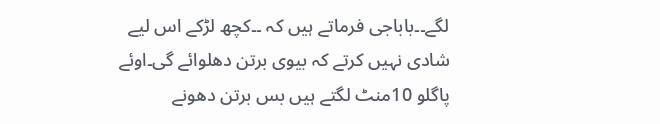لگے۔۔باباجی فرماتے ہیں کہ ۔۔کچھ لڑکے اس لیے شادی نہیں کرتے کہ بیوی برتن دھلوائے گی۔اوئے پاگلو 10منٹ لگتے ہیں بس برتن دھونے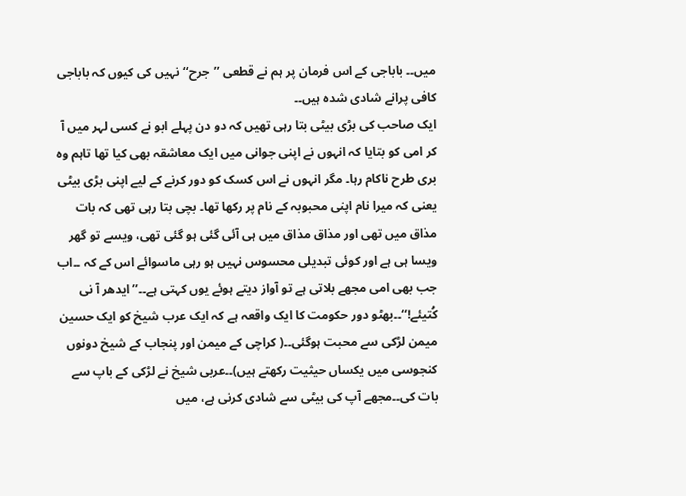میں۔۔ باباجی کے اس فرمان پر ہم نے قطعی ’’جرح‘‘ نہیں کی کیوں کہ باباجی کافی پرانے شادی شدہ ہیں۔۔
ایک صاحب کی بڑی بیٹی بتا رہی تھیں کہ دو دن پہلے ابو نے کسی لہر میں آ کر امی کو بتایا کہ انہوں نے اپنی جوانی میں ایک معاشقہ بھی کیا تھا تاہم وہ بری طرح ناکام رہا۔ مگر انہوں نے اس کسک کو دور کرنے کے لیے اپنی بڑی بیٹی یعنی کہ میرا نام اپنی محبوبہ کے نام پر رکھا تھا۔ بچی بتا رہی تھی کہ بات مذاق میں تھی اور مذاق مذاق میں ہی آئی گئی ہو گئی تھی، ویسے تو گھر ویسا ہی ہے اور کوئی تبدیلی محسوس نہیں ہو رہی ماسوائے اس کے کہ ۔۔اب جب بھی امی مجھے بلاتی ہے تو آواز دیتے ہوئے یوں کہتی ہے۔۔’’ایدھر آ نی کُتیئے!‘‘۔۔بھٹو دور حکومت کا ایک واقعہ ہے کہ ایک عرب شیخ کو ایک حسین میمن لڑکی سے محبت ہوگئی۔۔( کراچی کے میمن اور پنجاب کے شیخ دونوں کنجوسی میں یکساں حیثیت رکھتے ہیں)۔۔عربی شیخ نے لڑکی کے باپ سے بات کی۔۔مجھے آپ کی بیٹی سے شادی کرنی ہے، میں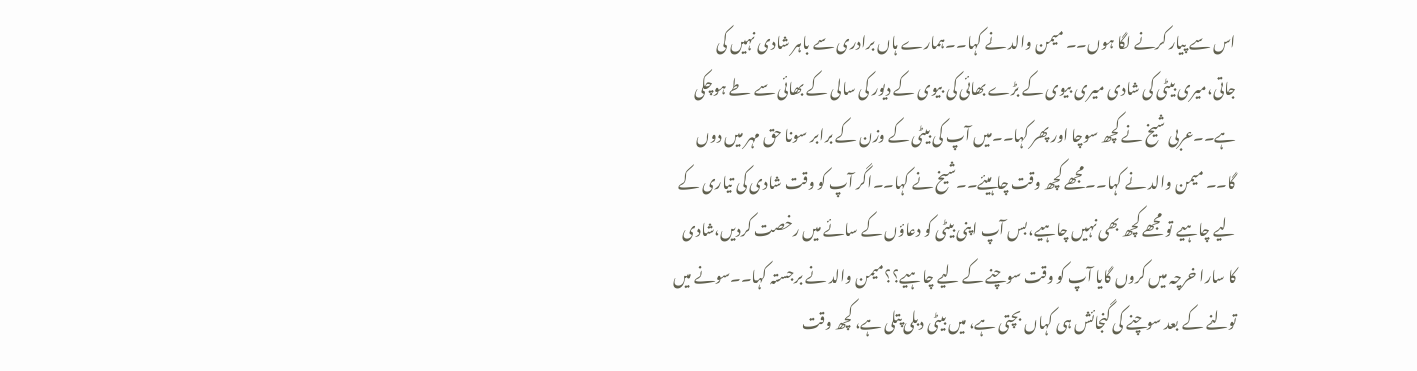اس سے پیار کرنے لگا ہوں۔۔ میمن والد نے کہا۔۔ہمارے ہاں برادری سے باہر شادی نہیں کی جاتی،میری بیٹی کی شادی میری بیوی کے بڑے بھائی کی بیوی کے دیور کی سالی کے بھائی سے طے ہوچکی ہے۔۔عربی شیخ نے کچھ سوچا اور پھر کہا۔۔میں آپ کی بیٹی کے وزن کے برابر سونا حق مہر میں دوں گا۔۔ میمن والد نے کہا۔۔مجھے کچھ وقت چاہیئے۔۔شیخ نے کہا۔۔اگر آپ کو وقت شادی کی تیاری کے لیے چاہیے تو مجھے کچھ بھی نہیں چاہیے،بس آپ اپنی بیٹی کو دعاؤں کے سائے میں رخصت کردیں،شادی کا سارا خرچہ میں کروں گایا آپ کو وقت سوچنے کے لیے چاہیے؟؟میمن والد نے برجستہ کہا۔۔سونے میں تولنے کے بعد سوچنے کی گنجائش ہی کہاں بچتی ہے، میں بیٹی دبلی پتلی ہے، کچھ وقت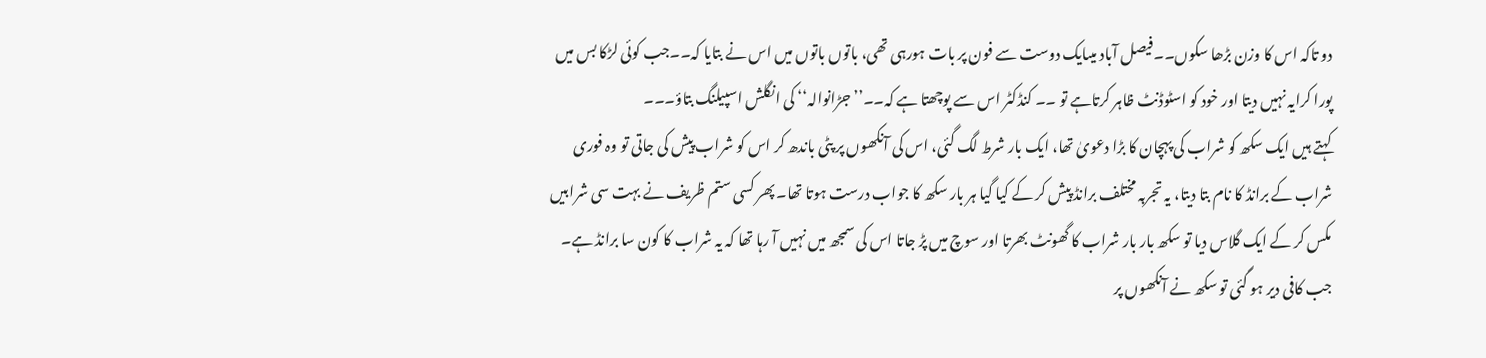دو تاکہ اس کا وزن بڑھا سکوں۔۔فیصل آباد میںایک دوست سے فون پر بات ہورہی تھی، باتوں باتوں میں اس نے بتایا کہ۔۔جب کوئی لڑکا بس میں پورا کرایہ نہیں دیتا اور خود کو اسٹوڈنٹ ظاہر کرتاہے تو ۔۔ کنڈکٹر اس سے پوچھتا ہے کہ۔۔’’جڑانوالہ‘‘ کی انگلش اسپیلنگ بتاؤ۔۔۔
کہتے ہیں ایک سکھ کو شراب کی پہچان کا بڑا دعویٰ تھا، ایک بار شرط لگ گئی، اس کی آنکھوں پر پٹی باندھ کر اس کو شراب پیش کی جاتی تو وہ فوری شراب کے برانڈ کا نام بتا دیتا، یہ تجربہ مختلف برانڈ پیش کر کے کیا گیا ہر بار سکھ کا جواب درست ہوتا تھا۔ پھر کسی ستم ظریف نے بہت سی شرابیں مکس کر کے ایک گلاس دیا تو سکھ بار بار شراب کا گھونٹ بھرتا اور سوچ میں پڑ جاتا اس کی سمجھ میں نہیں آ رہا تھا کہ یہ شراب کا کون سا برانڈ ہے۔ جب کافی دیر ہو گئی تو سکھ نے آنکھوں پر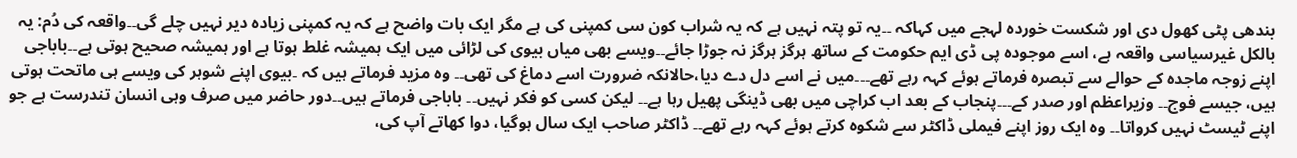بندھی پٹی کھول دی اور شکست خوردہ لہجے میں کہاکہ ۔۔یہ تو پتہ نہیں ہے کہ یہ شراب کون سی کمپنی کی ہے مگر ایک بات واضح ہے کہ یہ کمپنی زیادہ دیر نہیں چلے گی۔۔واقعہ کی دُم: یہ بالکل غیرسیاسی واقعہ ہے، اسے موجودہ پی ڈی ایم حکومت کے ساتھ ہرگز ہرگز نہ جوڑا جائے۔۔ویسے بھی میاں بیوی کی لڑائی میں ایک ہمیشہ غلط ہوتا ہے اور ہمیشہ صحیح ہوتی ہے۔۔باباجی اپنے زوجہ ماجدہ کے حوالے سے تبصرہ فرماتے ہوئے کہہ رہے تھے۔۔۔میں نے اسے دل دے دیا،حالانکہ ضرورت اسے دماغ کی تھی۔۔ وہ مزید فرماتے ہیں کہ ۔بیوی اپنے شوہر کی ویسے ہی ماتحت ہوتی ہیں، جیسے فوج۔۔ وزیراعظم اور صدر کے۔۔۔پنجاب کے بعد اب کراچی میں بھی ڈینگی پھیل رہا ہے۔۔ لیکن کسی کو فکر نہیں۔۔ باباجی فرماتے ہیں۔۔دور حاضر میں صرف وہی انسان تندرست ہے جو اپنے ٹیسٹ نہیں کرواتا۔۔ وہ ایک روز اپنے فیملی ڈاکٹر سے شکوہ کرتے ہوئے کہہ رہے تھے۔۔ ڈاکٹر صاحب ایک سال ہوگیا، دوا کھاتے آپ کی،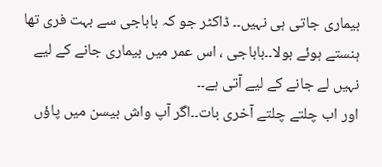بیماری جاتی ہی نہیں۔۔ ڈاکٹر جو کہ باباجی سے بہت فری تھا ہنستے ہوئے بولا۔۔باباجی ، اس عمر میں بیماری جانے کے لیے نہیں لے جانے کے لیے آتی ہے۔۔
اور اب چلتے چلتے آخری بات۔۔اگر آپ واش بیسن میں پاؤں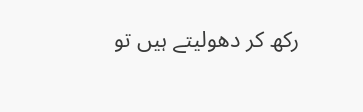رکھ کر دھولیتے ہیں تو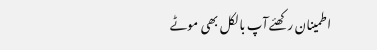اطمینان رکھئے آپ بالکل بھی موٹے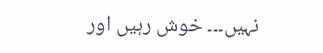نہیں۔۔۔ خوش رہیں اور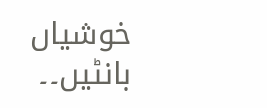خوشیاں بانٹیں۔۔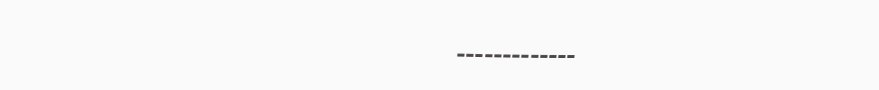۔۔۔۔۔۔۔۔۔۔۔۔۔